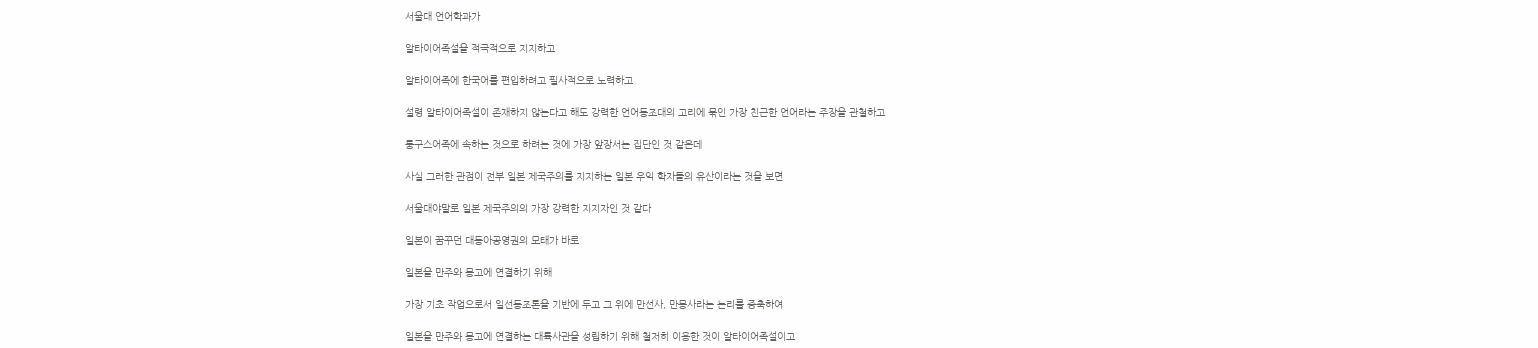서울대 언어학과가

알타이어족설을 적극적으로 지지하고

알타이어족에 한국어를 편입하려고 필사적으로 노력하고

설령 알타이어족설이 존재하지 않는다고 해도 강력한 언어동조대의 고리에 묶인 가장 친근한 언어라는 주장을 관철하고

퉁구스어족에 속하는 것으로 하려는 것에 가장 앞장서는 집단인 것 같은데

사실 그러한 관점이 전부 일본 제국주의를 지지하는 일본 우익 학자들의 유산이라는 것을 보면

서울대야말로 일본 제국주의의 가장 강력한 지지자인 것 같다

일본이 꿈꾸던 대동아공영권의 모태가 바로

일본을 만주와 몽고에 연결하기 위해

가장 기초 작업으로서 일선동조론을 기반에 두고 그 위에 만선사, 만몽사라는 논리를 증축하여

일본을 만주와 몽고에 연결하는 대륙사관을 성립하기 위해 철저히 이용한 것이 알타이어족설이고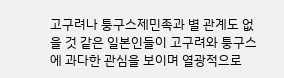고구려나 퉁구스제민족과 별 관계도 없을 것 같은 일본인들이 고구려와 퉁구스에 과다한 관심을 보이며 열광적으로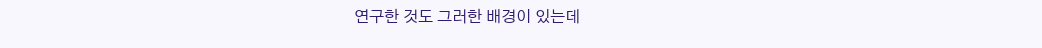연구한 것도 그러한 배경이 있는데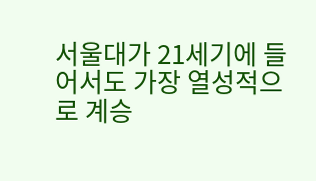서울대가 21세기에 들어서도 가장 열성적으로 계승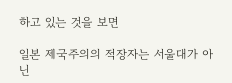하고 있는 것을 보면

일본 제국주의의 적장자는 서울대가 아닌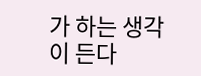가 하는 생각이 든다